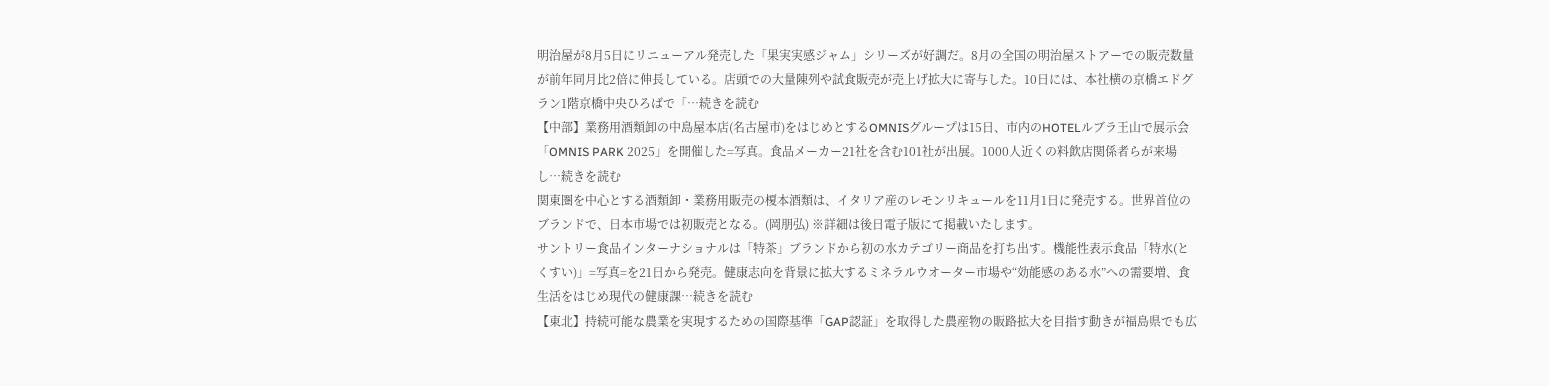明治屋が8月5日にリニューアル発売した「果実実感ジャム」シリーズが好調だ。8月の全国の明治屋ストアーでの販売数量が前年同月比2倍に伸長している。店頭での大量陳列や試食販売が売上げ拡大に寄与した。10日には、本社横の京橋エドグラン1階京橋中央ひろばで「…続きを読む
【中部】業務用酒類卸の中島屋本店(名古屋市)をはじめとするOMNISグループは15日、市内のHOTELルブラ王山で展示会「OMNIS PARK 2025」を開催した=写真。食品メーカー21社を含む101社が出展。1000人近くの料飲店関係者らが来場し…続きを読む
関東圏を中心とする酒類卸・業務用販売の榎本酒類は、イタリア産のレモンリキュールを11月1日に発売する。世界首位のブランドで、日本市場では初販売となる。(岡朋弘) ※詳細は後日電子版にて掲載いたします。
サントリー食品インターナショナルは「特茶」ブランドから初の水カテゴリー商品を打ち出す。機能性表示食品「特水(とくすい)」=写真=を21日から発売。健康志向を背景に拡大するミネラルウオーター市場や“効能感のある水”への需要増、食生活をはじめ現代の健康課…続きを読む
【東北】持続可能な農業を実現するための国際基準「GAP認証」を取得した農産物の販路拡大を目指す動きが福島県でも広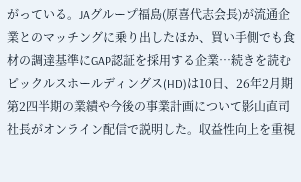がっている。JAグループ福島(原喜代志会長)が流通企業とのマッチングに乗り出したほか、買い手側でも食材の調達基準にGAP認証を採用する企業…続きを読む
ピックルスホールディングス(HD)は10日、26年2月期第2四半期の業績や今後の事業計画について影山直司社長がオンライン配信で説明した。収益性向上を重視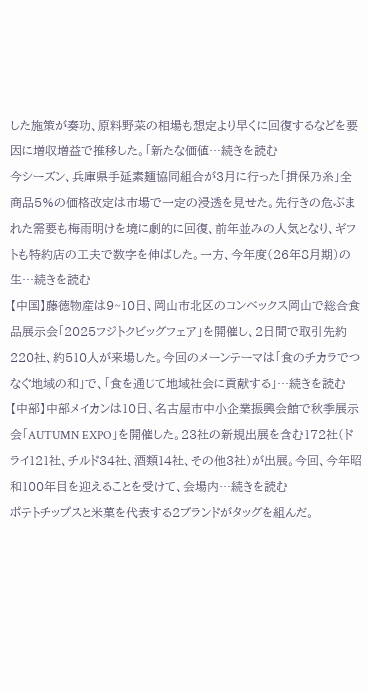した施策が奏功、原料野菜の相場も想定より早くに回復するなどを要因に増収増益で推移した。「新たな価値…続きを読む
今シーズン、兵庫県手延素麺協同組合が3月に行った「揖保乃糸」全商品5%の価格改定は市場で一定の浸透を見せた。先行きの危ぶまれた需要も梅雨明けを境に劇的に回復、前年並みの人気となり、ギフトも特約店の工夫で数字を伸ばした。一方、今年度(26年8月期)の生…続きを読む
【中国】藤徳物産は9~10日、岡山市北区のコンベックス岡山で総合食品展示会「2025フジトクビッグフェア」を開催し、2日間で取引先約220社、約510人が来場した。今回のメーンテーマは「食のチカラでつなぐ地域の和」で、「食を通じて地域社会に貢献する」…続きを読む
【中部】中部メイカンは10日、名古屋市中小企業振興会館で秋季展示会「AUTUMN EXPO」を開催した。23社の新規出展を含む172社(ドライ121社、チルド34社、酒類14社、その他3社)が出展。今回、今年昭和100年目を迎えることを受けて、会場内…続きを読む
ポテトチップスと米菓を代表する2ブランドがタッグを組んだ。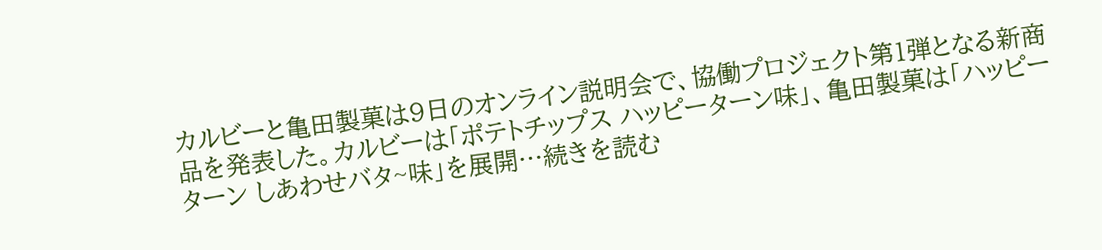カルビーと亀田製菓は9日のオンライン説明会で、協働プロジェクト第1弾となる新商品を発表した。カルビーは「ポテトチップス ハッピーターン味」、亀田製菓は「ハッピーターン しあわせバタ~味」を展開…続きを読む